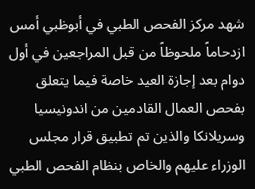شهد مركز الفحص الطبي في أبوظبي أمس ازدحاماً ملحوظاً من قبل المراجعين في أول دوام بعد إجازة العيد خاصة فيما يتعلق بفحص العمال القادمين من اندونيسيا وسريلانكا والذين تم تطبيق قرار مجلس الوزراء عليهم والخاص بنظام الفحص الطبي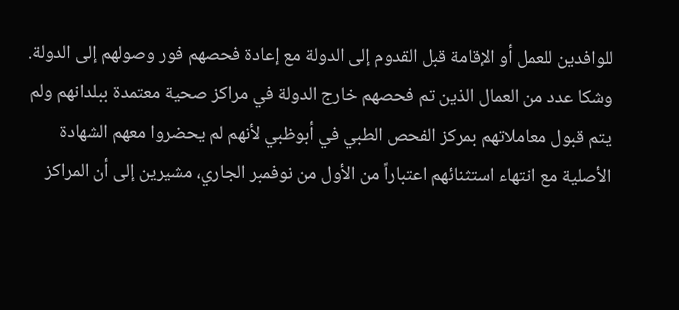للوافدين للعمل أو الإقامة قبل القدوم إلى الدولة مع إعادة فحصهم فور وصولهم إلى الدولة.
وشكا عدد من العمال الذين تم فحصهم خارج الدولة في مراكز صحية معتمدة ببلدانهم ولم يتم قبول معاملاتهم بمركز الفحص الطبي في أبوظبي لأنهم لم يحضروا معهم الشهادة الأصلية مع انتهاء استثنائهم اعتباراً من الأول من نوفمبر الجاري، مشيرين إلى أن المراكز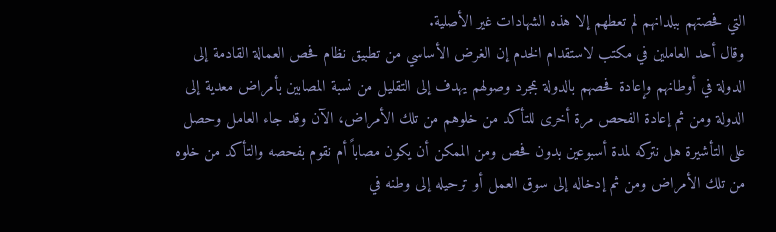التي فحصتهم ببلدانهم لم تعطهم إلا هذه الشهادات غير الأصلية.
وقال أحد العاملين في مكتب لاستقدام الخدم إن الغرض الأساسي من تطبيق نظام فحص العمالة القادمة إلى الدولة في أوطانهم وإعادة فحصهم بالدولة بمجرد وصولهم يهدف إلى التقليل من نسبة المصابين بأمراض معدية إلى الدولة ومن ثم إعادة الفحص مرة أخرى للتأكد من خلوهم من تلك الأمراض، الآن وقد جاء العامل وحصل على التأشيرة هل نتركه لمدة أسبوعين بدون فحص ومن الممكن أن يكون مصاباً أم نقوم بفحصه والتأكد من خلوه من تلك الأمراض ومن ثم إدخاله إلى سوق العمل أو ترحيله إلى وطنه في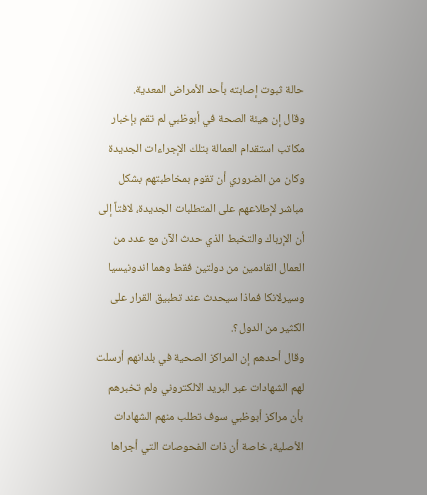حالة ثبوت إصابته بأحد الأمراض المعدية.
وقال إن هيئة الصحة في أبوظبي لم تقم بإخبار مكاتب استقدام العمالة بتلك الإجراءات الجديدة وكان من الضروري أن تقوم بمخاطبتهم بشكل مباشر لإطلاعهم على المتطلبات الجديدة، لافتاً إلى أن الإرباك والتخبط الذي حدث الآن مع عدد من العمال القادمين من دولتين فقط وهما اندونيسيا وسيرلانكا فماذا سيحدث عند تطبيق القرار على الكثير من الدول؟.
وقال أحدهم إن المراكز الصحية في بلدانهم أرسلت لهم الشهادات عبر البريد الالكتروني ولم تخبرهم بأن مراكز أبوظبي سوف تطلب منهم الشهادات الأصلية، خاصة أن ذات الفحوصات التي أجراها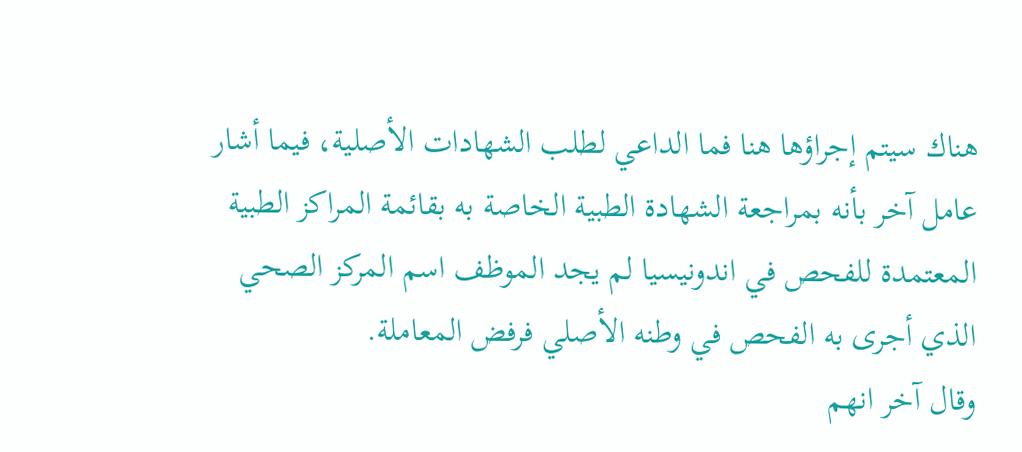هناك سيتم إجراؤها هنا فما الداعي لطلب الشهادات الأصلية، فيما أشار عامل آخر بأنه بمراجعة الشهادة الطبية الخاصة به بقائمة المراكز الطبية المعتمدة للفحص في اندونيسيا لم يجد الموظف اسم المركز الصحي الذي أجرى به الفحص في وطنه الأصلي فرفض المعاملة.
وقال آخر انهم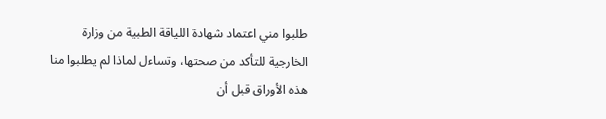طلبوا مني اعتماد شهادة اللياقة الطبية من وزارة الخارجية للتأكد من صحتها، وتساءل لماذا لم يطلبوا منا هذه الأوراق قبل أن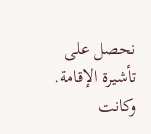نحصل على تأشيرة الإقامة. وكانت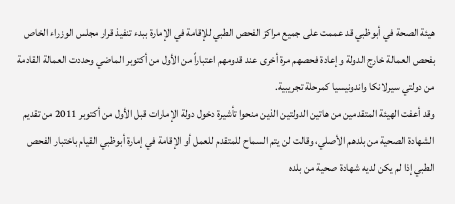هيئة الصحة في أبوظبي قد عممت على جميع مراكز الفحص الطبي للإقامة في الإمارة ببدء تنفيذ قرار مجلس الوزراء الخاص بفحص العمالة خارج الدولة وإعادة فحصهم مرة أخرى عند قدومهم اعتباراً من الأول من أكتوبر الماضي وحددت العمالة القادمة من دولتي سيرلانكا واندونيسيا كمرحلة تجريبية.
وقد أعفت الهيئة المتقدمين من هاتين الدولتين الذين منحوا تأشيرة دخول دولة الإمارات قبل الأول من أكتوبر 2011 من تقديم الشهادة الصحية من بلدهم الأصلي، وقالت لن يتم السماح للمتقدم للعمل أو الإقامة في إمارة أبوظبي القيام باختبار الفحص الطبي إذا لم يكن لديه شهادة صحية من بلده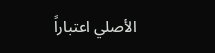الأصلي اعتباراً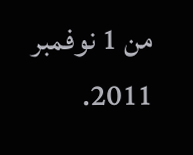من 1 نوفمبر 2011.